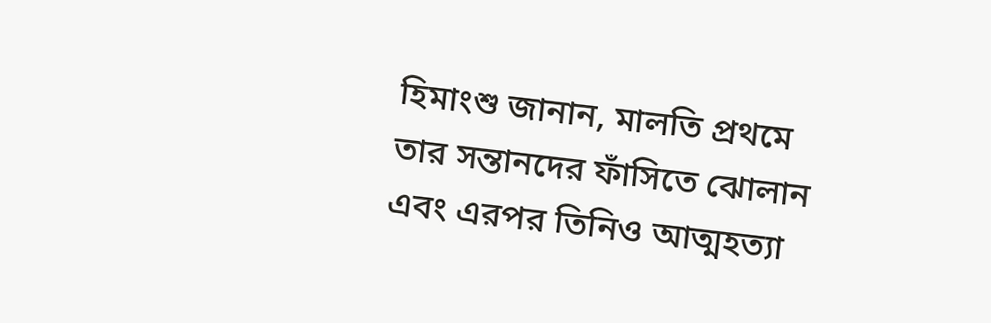হিমাংশু জানান, মালতি প্রথমে তার সন্তানদের ফাঁসিতে ঝোলান এবং এরপর তিনিও আত্মহত্যা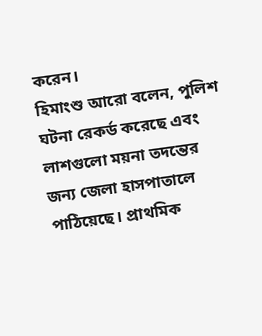করেন।
হিমাংশু আরো বলেন, পুলিশ ঘটনা রেকর্ড করেছে এবং লাশগুলো ময়না তদন্তের জন্য জেলা হাসপাতালে পাঠিয়েছে। প্রাথমিক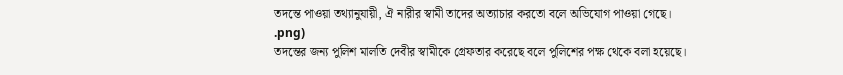তদন্তে পাওয়া তথ্যানুযায়ী, ঐ নারীর স্বামী তাদের অত্যাচার করতো বলে অভিযোগ পাওয়া গেছে।
.png)
তদন্তের জন্য পুলিশ মালতি দেবীর স্বামীকে গ্রেফতার করেছে বলে পুলিশের পক্ষ থেকে বলা হয়েছে।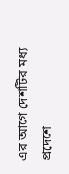এর আগে দেশটির মধ্য প্রদেশে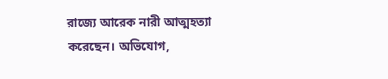রাজ্যে আরেক নারী আত্মহত্যা করেছেন। অভিযোগ,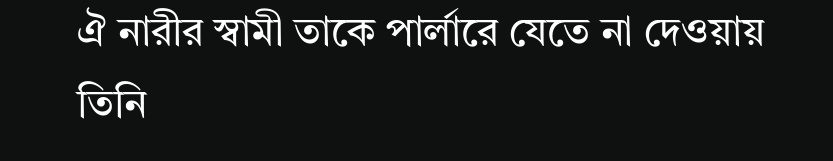ঐ নারীর স্বামী তাকে পার্লারে যেতে না দেওয়ায় তিনি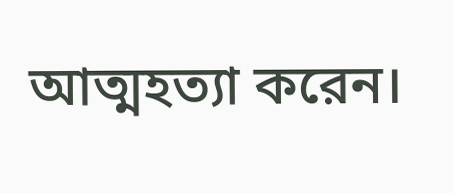আত্মহত্যা করেন।